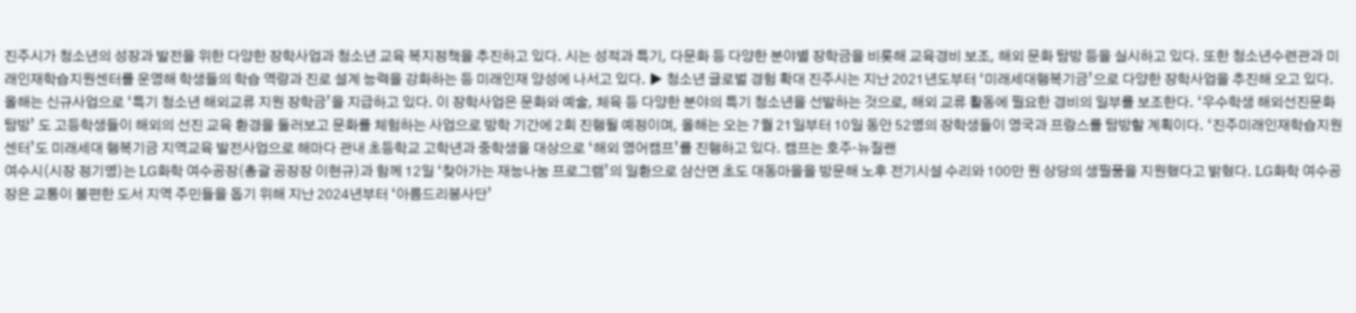진주시가 청소년의 성장과 발전을 위한 다양한 장학사업과 청소년 교육 복지정책을 추진하고 있다. 시는 성적과 특기, 다문화 등 다양한 분야별 장학금을 비롯해 교육경비 보조, 해외 문화 탐방 등을 실시하고 있다. 또한 청소년수련관과 미래인재학습지원센터를 운영해 학생들의 학습 역량과 진로 설계 능력을 강화하는 등 미래인재 양성에 나서고 있다. ▶ 청소년 글로벌 경험 확대 진주시는 지난 2021년도부터 ‘미래세대행복기금’으로 다양한 장학사업을 추진해 오고 있다. 올해는 신규사업으로 ‘특기 청소년 해외교류 지원 장학금’을 지급하고 있다. 이 장학사업은 문화와 예술, 체육 등 다양한 분야의 특기 청소년을 선발하는 것으로, 해외 교류 활동에 필요한 경비의 일부를 보조한다. ‘우수학생 해외선진문화탐방’ 도 고등학생들이 해외의 선진 교육 환경을 둘러보고 문화를 체험하는 사업으로 방학 기간에 2회 진행될 예정이며, 올해는 오는 7월 21일부터 10일 동안 52명의 장학생들이 영국과 프랑스를 탐방할 계획이다. ‘진주미래인재학습지원센터’도 미래세대 행복기금 지역교육 발전사업으로 해마다 관내 초등학교 고학년과 중학생을 대상으로 ‘해외 영어캠프’를 진행하고 있다. 캠프는 호주·뉴질랜
여수시(시장 정기명)는 LG화학 여수공장(총괄 공장장 이현규)과 함께 12일 ‘찾아가는 재능나눔 프로그램’의 일환으로 삼산면 초도 대동마을을 방문해 노후 전기시설 수리와 100만 원 상당의 생필품을 지원했다고 밝혔다. LG화학 여수공장은 교통이 불편한 도서 지역 주민들을 돕기 위해 지난 2024년부터 ‘아름드리봉사단’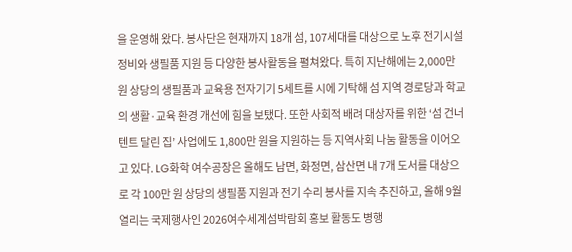을 운영해 왔다. 봉사단은 현재까지 18개 섬, 107세대를 대상으로 노후 전기시설 정비와 생필품 지원 등 다양한 봉사활동을 펼쳐왔다. 특히 지난해에는 2,000만 원 상당의 생필품과 교육용 전자기기 5세트를 시에 기탁해 섬 지역 경로당과 학교의 생활·교육 환경 개선에 힘을 보탰다. 또한 사회적 배려 대상자를 위한 ‘섬 건너 텐트 달린 집’ 사업에도 1,800만 원을 지원하는 등 지역사회 나눔 활동을 이어오고 있다. LG화학 여수공장은 올해도 남면, 화정면, 삼산면 내 7개 도서를 대상으로 각 100만 원 상당의 생필품 지원과 전기 수리 봉사를 지속 추진하고, 올해 9월 열리는 국제행사인 2026여수세계섬박람회 홍보 활동도 병행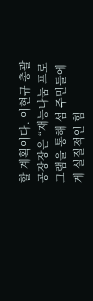할 계획이다. 이현규 총괄 공장장은 “재능나눔 프로그램을 통해 섬 주민들에게 실질적인 힘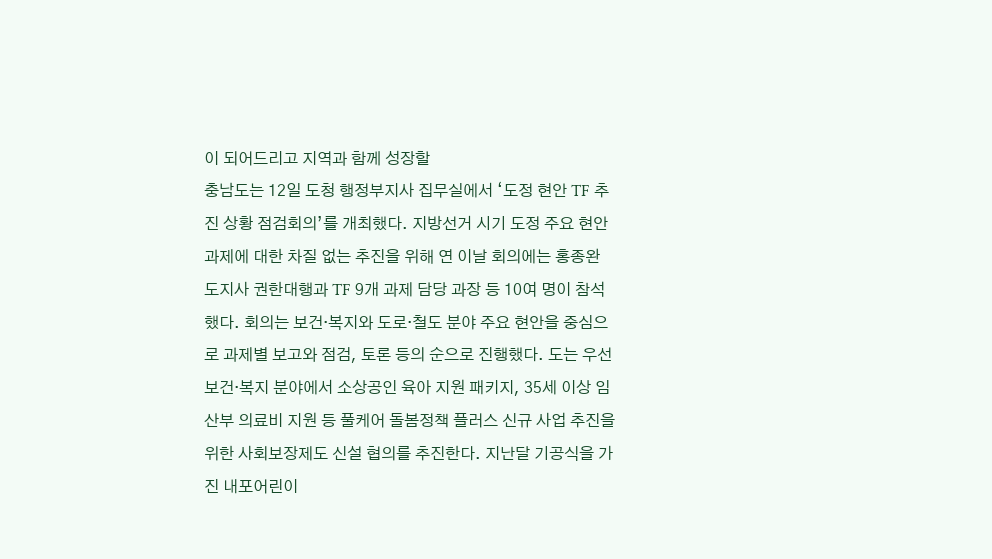이 되어드리고 지역과 함께 성장할
충남도는 12일 도청 행정부지사 집무실에서 ‘도정 현안 TF 추진 상황 점검회의’를 개최했다. 지방선거 시기 도정 주요 현안 과제에 대한 차질 없는 추진을 위해 연 이날 회의에는 홍종완 도지사 권한대행과 TF 9개 과제 담당 과장 등 10여 명이 참석했다. 회의는 보건·복지와 도로·철도 분야 주요 현안을 중심으로 과제별 보고와 점검, 토론 등의 순으로 진행했다. 도는 우선 보건·복지 분야에서 소상공인 육아 지원 패키지, 35세 이상 임산부 의료비 지원 등 풀케어 돌봄정책 플러스 신규 사업 추진을 위한 사회보장제도 신설 협의를 추진한다. 지난달 기공식을 가진 내포어린이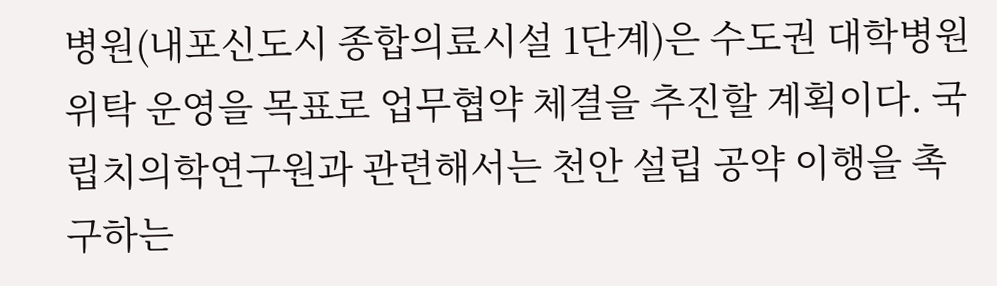병원(내포신도시 종합의료시설 1단계)은 수도권 대학병원 위탁 운영을 목표로 업무협약 체결을 추진할 계획이다. 국립치의학연구원과 관련해서는 천안 설립 공약 이행을 촉구하는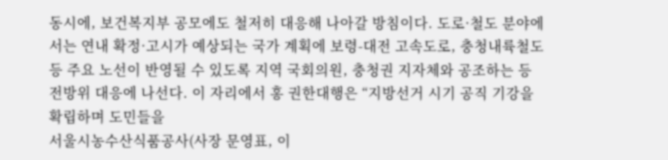동시에, 보건복지부 공모에도 철저히 대응해 나아갈 방침이다. 도로·철도 분야에서는 연내 확정·고시가 예상되는 국가 계획에 보령-대전 고속도로, 충청내륙철도 등 주요 노선이 반영될 수 있도록 지역 국회의원, 충청권 지자체와 공조하는 등 전방위 대응에 나선다. 이 자리에서 홍 권한대행은 “지방선거 시기 공직 기강을 확립하며 도민들을
서울시농수산식품공사(사장 문영표, 이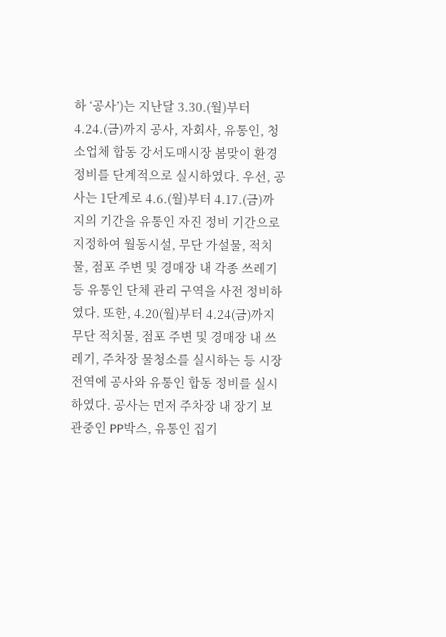하 ‘공사’)는 지난달 3.30.(월)부터 4.24.(금)까지 공사, 자회사, 유통인, 청소업체 합동 강서도매시장 봄맞이 환경 정비를 단계적으로 실시하였다. 우선, 공사는 1단계로 4.6.(월)부터 4.17.(금)까지의 기간을 유통인 자진 정비 기간으로 지정하여 월동시설, 무단 가설물, 적치물, 점포 주변 및 경매장 내 각종 쓰레기 등 유통인 단체 관리 구역을 사전 정비하였다. 또한, 4.20(월)부터 4.24(금)까지 무단 적치물, 점포 주변 및 경매장 내 쓰레기, 주차장 물청소를 실시하는 등 시장 전역에 공사와 유통인 합동 정비를 실시하였다. 공사는 먼저 주차장 내 장기 보관중인 PP박스, 유통인 집기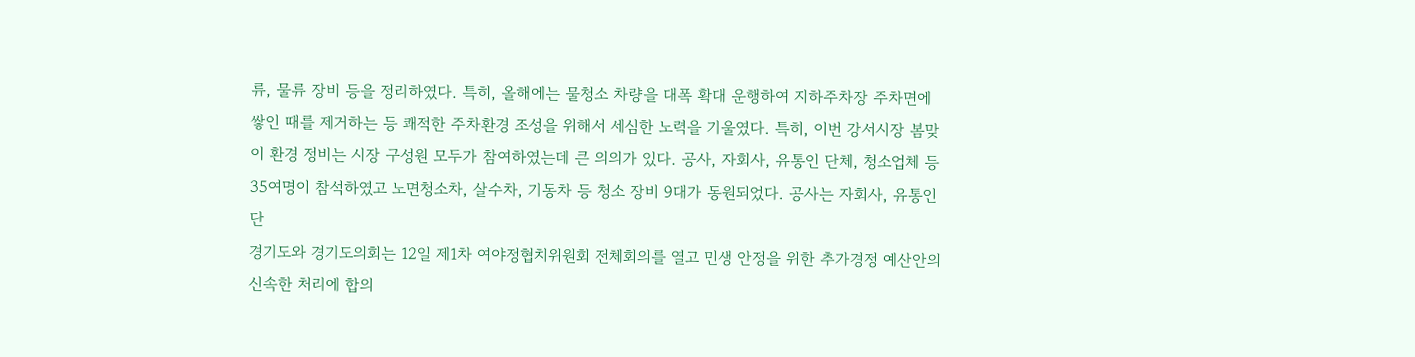류, 물류 장비 등을 정리하였다. 특히, 올해에는 물청소 차량을 대폭 확대 운행하여 지하주차장 주차면에 쌓인 때를 제거하는 등 쾌적한 주차환경 조성을 위해서 세심한 노력을 기울였다. 특히, 이번 강서시장 봄맞이 환경 정비는 시장 구성원 모두가 참여하였는데 큰 의의가 있다. 공사, 자회사, 유통인 단체, 청소업체 등 35여명이 참석하였고 노면청소차, 살수차, 기동차 등 청소 장비 9대가 동원되었다. 공사는 자회사, 유통인 단
경기도와 경기도의회는 12일 제1차 여야정협치위원회 전체회의를 열고 민생 안정을 위한 추가경정 예산안의 신속한 처리에 합의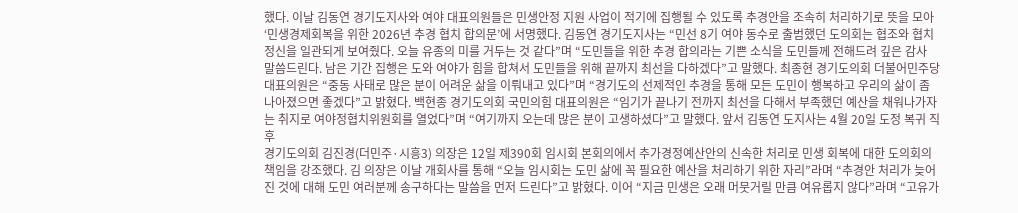했다. 이날 김동연 경기도지사와 여야 대표의원들은 민생안정 지원 사업이 적기에 집행될 수 있도록 추경안을 조속히 처리하기로 뜻을 모아 ‘민생경제회복을 위한 2026년 추경 협치 합의문’에 서명했다. 김동연 경기도지사는 “민선 8기 여야 동수로 출범했던 도의회는 협조와 협치 정신을 일관되게 보여줬다. 오늘 유종의 미를 거두는 것 같다”며 “도민들을 위한 추경 합의라는 기쁜 소식을 도민들께 전해드려 깊은 감사 말씀드린다. 남은 기간 집행은 도와 여야가 힘을 합쳐서 도민들을 위해 끝까지 최선을 다하겠다”고 말했다. 최종현 경기도의회 더불어민주당 대표의원은 “중동 사태로 많은 분이 어려운 삶을 이뤄내고 있다”며 “경기도의 선제적인 추경을 통해 모든 도민이 행복하고 우리의 삶이 좀 나아졌으면 좋겠다”고 밝혔다. 백현종 경기도의회 국민의힘 대표의원은 “임기가 끝나기 전까지 최선을 다해서 부족했던 예산을 채워나가자는 취지로 여야정협치위원회를 열었다”며 “여기까지 오는데 많은 분이 고생하셨다”고 말했다. 앞서 김동연 도지사는 4월 20일 도정 복귀 직후
경기도의회 김진경(더민주·시흥3) 의장은 12일 제390회 임시회 본회의에서 추가경정예산안의 신속한 처리로 민생 회복에 대한 도의회의 책임을 강조했다. 김 의장은 이날 개회사를 통해 “오늘 임시회는 도민 삶에 꼭 필요한 예산을 처리하기 위한 자리”라며 “추경안 처리가 늦어진 것에 대해 도민 여러분께 송구하다는 말씀을 먼저 드린다”고 밝혔다. 이어 “지금 민생은 오래 머뭇거릴 만큼 여유롭지 않다”라며 “고유가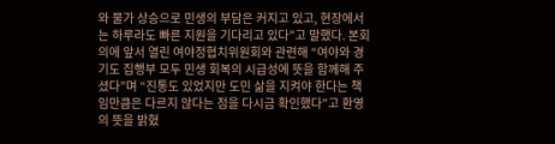와 물가 상승으로 민생의 부담은 커지고 있고, 현장에서는 하루라도 빠른 지원을 기다리고 있다”고 말했다. 본회의에 앞서 열린 여야정협치위원회와 관련해 “여야와 경기도 집행부 모두 민생 회복의 시급성에 뜻을 함께해 주셨다”며 “진통도 있었지만 도민 삶을 지켜야 한다는 책임만큼은 다르지 않다는 점을 다시금 확인했다”고 환영의 뜻을 밝혔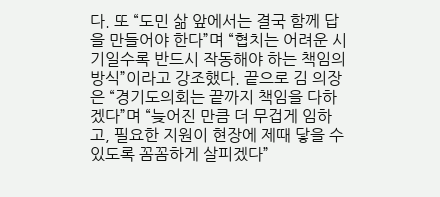다. 또 “도민 삶 앞에서는 결국 함께 답을 만들어야 한다”며 “협치는 어려운 시기일수록 반드시 작동해야 하는 책임의 방식”이라고 강조했다. 끝으로 김 의장은 “경기도의회는 끝까지 책임을 다하겠다”며 “늦어진 만큼 더 무겁게 임하고, 필요한 지원이 현장에 제때 닿을 수 있도록 꼼꼼하게 살피겠다”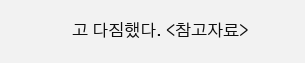고 다짐했다. <참고자료>